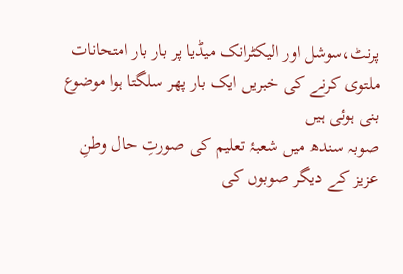پرنٹ،سوشل اور الیکٹرانک میڈیا پر بار بار امتحانات ملتوی کرنے کی خبریں ایک بار پھر سلگتا ہوا موضوع بنی ہوئی ہیں
صوبہ سندھ میں شعبۂ تعلیم کی صورتِ حال وطنِ عزیز کے دیگر صوبوں کی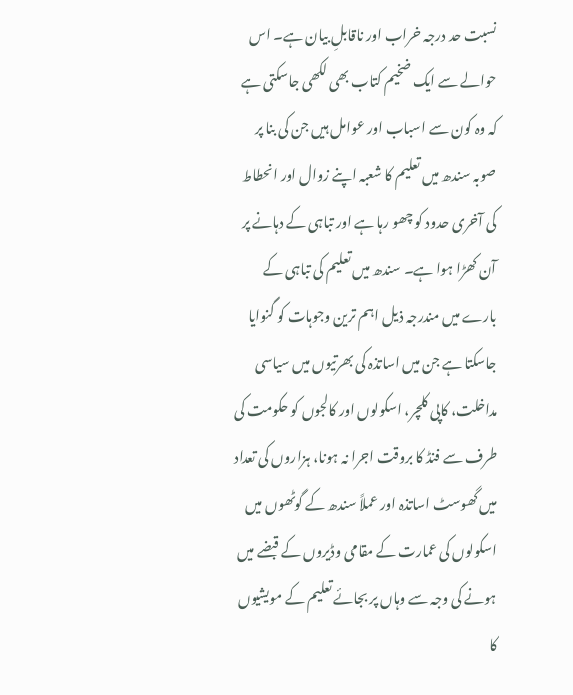نسبت حد درجہ خراب اور ناقابلِ بیان ہے۔ اس حوالے سے ایک ضخیم کتاب بھی لکھی جاسکتی ہے کہ وہ کون سے اسباب اور عوامل ہیں جن کی بنا پر صوبہ سندھ میں تعلیم کا شعبہ اپنے زوال اور انحطاط کی آخری حدود کو چھو رہا ہے اور تباہی کے دہانے پر آن کھڑا ہوا ہے۔ سندھ میں تعلیم کی تباہی کے بارے میں مندرجہ ذیل اہم ترین وجوہات کو گنوایا جاسکتا ہے جن میں اساتذہ کی بھرتیوں میں سیاسی مداخلت، کاپی کلچر، اسکولوں اور کالجوں کو حکومت کی طرف سے فنڈ کا بروقت اجرا نہ ہونا، ہزاروں کی تعداد میں گھوسٹ اساتذہ اور عملاً سندھ کے گوٹھوں میں اسکولوں کی عمارت کے مقامی وڈیروں کے قبضے میں ہونے کی وجہ سے وہاں پر بجائے تعلیم کے مویشیوں کا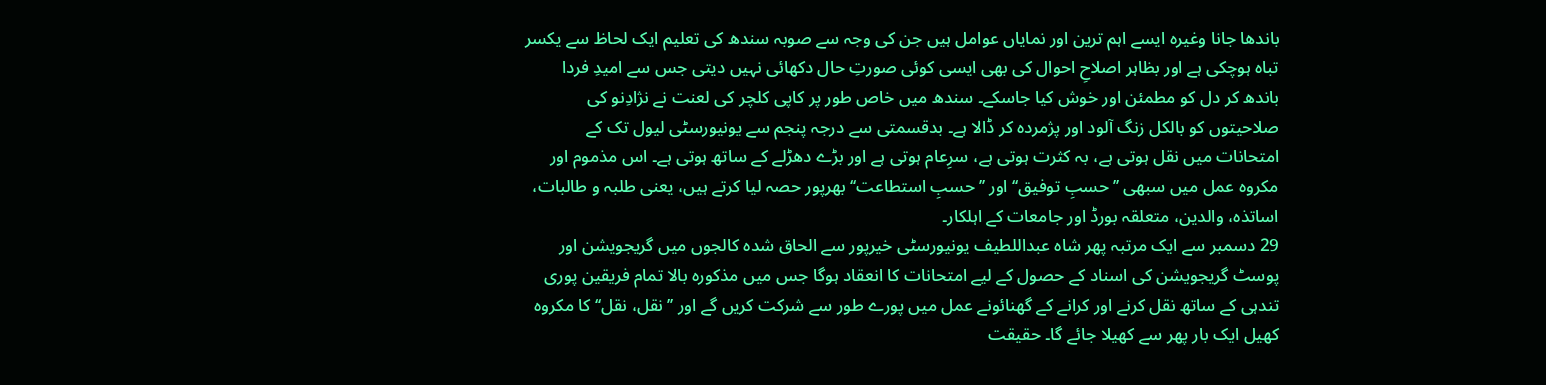باندھا جانا وغیرہ ایسے اہم ترین اور نمایاں عوامل ہیں جن کی وجہ سے صوبہ سندھ کی تعلیم ایک لحاظ سے یکسر تباہ ہوچکی ہے اور بظاہر اصلاحِ احوال کی بھی ایسی کوئی صورتِ حال دکھائی نہیں دیتی جس سے امیدِ فردا باندھ کر دل کو مطمئن اور خوش کیا جاسکے۔ سندھ میں خاص طور پر کاپی کلچر کی لعنت نے نژادِنو کی صلاحیتوں کو بالکل زنگ آلود اور پژمردہ کر ڈالا ہے۔ بدقسمتی سے درجہ پنجم سے یونیورسٹی لیول تک کے امتحانات میں نقل ہوتی ہے، بہ کثرت ہوتی ہے، سرِعام ہوتی ہے اور بڑے دھڑلے کے ساتھ ہوتی ہے۔ اس مذموم اور مکروہ عمل میں سبھی ’’حسبِ توفیق‘‘ اور ’’حسبِ استطاعت‘‘ بھرپور حصہ لیا کرتے ہیں، یعنی طلبہ و طالبات، اساتذہ، والدین، متعلقہ بورڈ اور جامعات کے اہلکار۔
29 دسمبر سے ایک مرتبہ پھر شاہ عبداللطیف یونیورسٹی خیرپور سے الحاق شدہ کالجوں میں گریجویشن اور پوسٹ گریجویشن کی اسناد کے حصول کے لیے امتحانات کا انعقاد ہوگا جس میں مذکورہ بالا تمام فریقین پوری تندہی کے ساتھ نقل کرنے اور کرانے کے گھنائونے عمل میں پورے طور سے شرکت کریں گے اور ’’نقل، نقل‘‘ کا مکروہ کھیل ایک بار پھر سے کھیلا جائے گا۔ حقیقت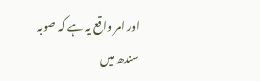اور امر واقع یہ ہے کہ صوبہ سندھ میں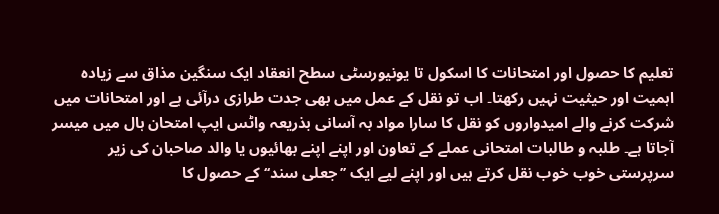تعلیم کا حصول اور امتحانات کا اسکول تا یونیورسٹی سطح انعقاد ایک سنگین مذاق سے زیادہ اہمیت اور حیثیت نہیں رکھتا۔ اب تو نقل کے عمل میں بھی جدت طرازی درآئی ہے اور امتحانات میں شرکت کرنے والے امیدواروں کو نقل کا سارا مواد بہ آسانی بذریعہ واٹس ایپ امتحان ہال میں میسر آجاتا ہے۔ طلبہ و طالبات امتحانی عملے کے تعاون اور اپنے اپنے بھائیوں یا والد صاحبان کی زیر سرپرستی خوب خوب نقل کرتے ہیں اور اپنے لیے ایک ’’جعلی سند‘‘ کے حصول کا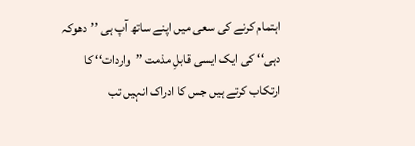اہتمام کرنے کی سعی میں اپنے ساتھ آپ ہی ’’دھوکہ دہی‘‘ کی ایک ایسی قابلِ مذمت ’’واردات‘‘ کا ارتکاب کرتے ہیں جس کا ادراک انہیں تب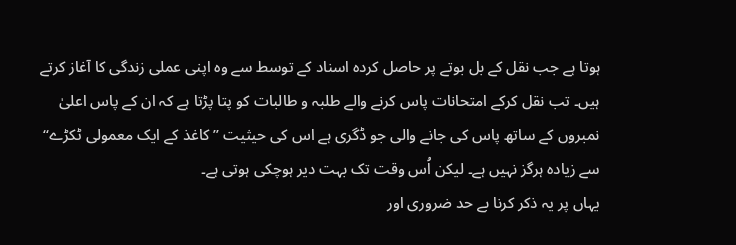ہوتا ہے جب نقل کے بل بوتے پر حاصل کردہ اسناد کے توسط سے وہ اپنی عملی زندگی کا آغاز کرتے ہیں۔ تب نقل کرکے امتحانات پاس کرنے والے طلبہ و طالبات کو پتا پڑتا ہے کہ ان کے پاس اعلیٰ نمبروں کے ساتھ پاس کی جانے والی جو ڈگری ہے اس کی حیثیت ’’کاغذ کے ایک معمولی ٹکڑے‘‘ سے زیادہ ہرگز نہیں ہے۔ لیکن اُس وقت تک بہت دیر ہوچکی ہوتی ہے۔
یہاں پر یہ ذکر کرنا بے حد ضروری اور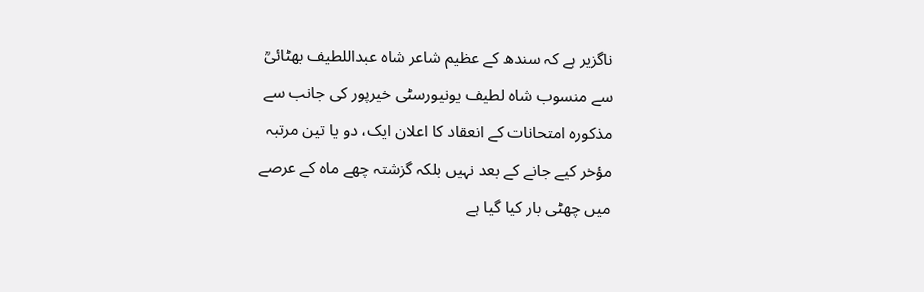ناگزیر ہے کہ سندھ کے عظیم شاعر شاہ عبداللطیف بھٹائیؒ سے منسوب شاہ لطیف یونیورسٹی خیرپور کی جانب سے مذکورہ امتحانات کے انعقاد کا اعلان ایک، دو یا تین مرتبہ مؤخر کیے جانے کے بعد نہیں بلکہ گزشتہ چھے ماہ کے عرصے میں چھٹی بار کیا گیا ہے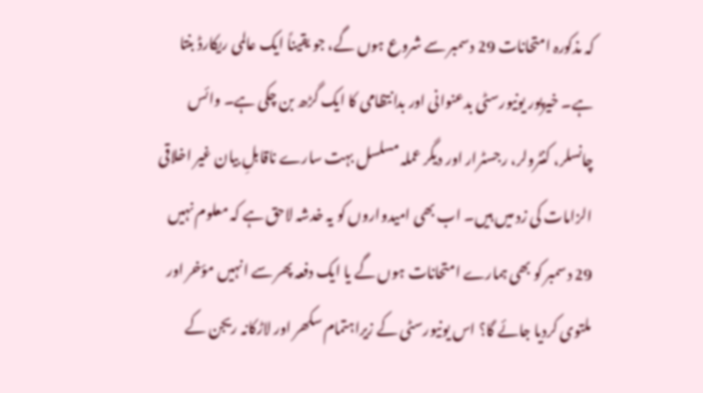کہ مذکورہ امتحانات 29 دسمبر سے شروع ہوں گے، جو یقیناً ایک عالمی ریکارڈ بنتا ہے۔ خیرپور یونیورسٹی بدعنوانی اور بدانتظامی کا ایک گڑھ بن چکی ہے۔ وائس چانسلر، کنٹرولر، رجسٹرار اور دیگر عملہ مسلسل بہت سارے ناقابلِ بیان غیر اخلاقی الزامات کی زد میں ہیں۔ اب بھی امیدواروں کو یہ خدشہ لاحق ہے کہ معلوم نہیں 29 دسمبر کو بھی ہمارے امتحانات ہوں گے یا ایک دفعہ پھر سے انہیں مؤخر اور ملتوی کردیا جائے گا؟ اس یونیورسٹی کے زیراہتمام سکھر اور لاڑکانہ ریجن کے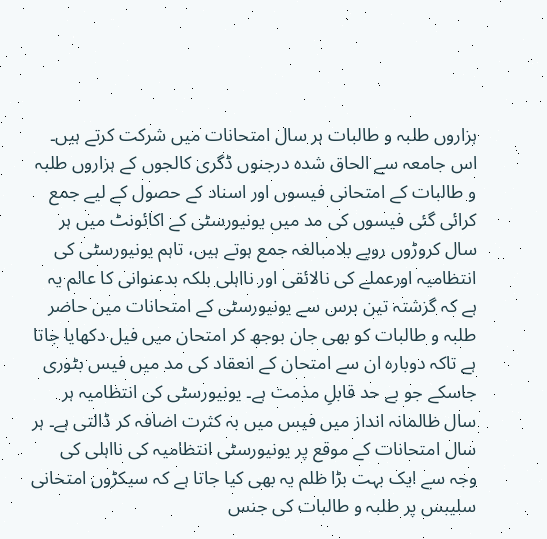ہزاروں طلبہ و طالبات ہر سال امتحانات میں شرکت کرتے ہیں۔ اس جامعہ سے الحاق شدہ درجنوں ڈگری کالجوں کے ہزاروں طلبہ و طالبات کے امتحانی فیسوں اور اسناد کے حصول کے لیے جمع کرائی گئی فیسوں کی مد میں یونیورسٹی کے اکائونٹ میں ہر سال کروڑوں روپے بلامبالغہ جمع ہوتے ہیں، تاہم یونیورسٹی کی انتظامیہ اورعملے کی نالائقی اور نااہلی بلکہ بدعنوانی کا عالم یہ ہے کہ گزشتہ تین برس سے یونیورسٹی کے امتحانات میں حاضر طلبہ و طالبات کو بھی جان بوجھ کر امتحان میں فیل دکھایا جاتا ہے تاکہ دوبارہ ان سے امتحان کے انعقاد کی مد میں فیس بٹوری جاسکے جو بے حد قابلِ مذمت ہے۔ یونیورسٹی کی انتظامیہ ہر سال ظالمانہ انداز میں فیس میں بہ کثرت اضافہ کر ڈالتی ہے۔ ہر سال امتحانات کے موقع پر یونیورسٹی انتظامیہ کی نااہلی کی وجہ سے ایک بہت بڑا ظلم یہ بھی کیا جاتا ہے کہ سیکڑوں امتحانی سلیبس پر طلبہ و طالبات کی جنس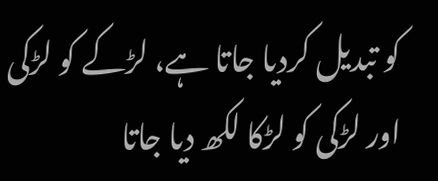کو تبدیل کردیا جاتا ہے، لڑکے کو لڑکی اور لڑکی کو لڑکا لکھ دیا جاتا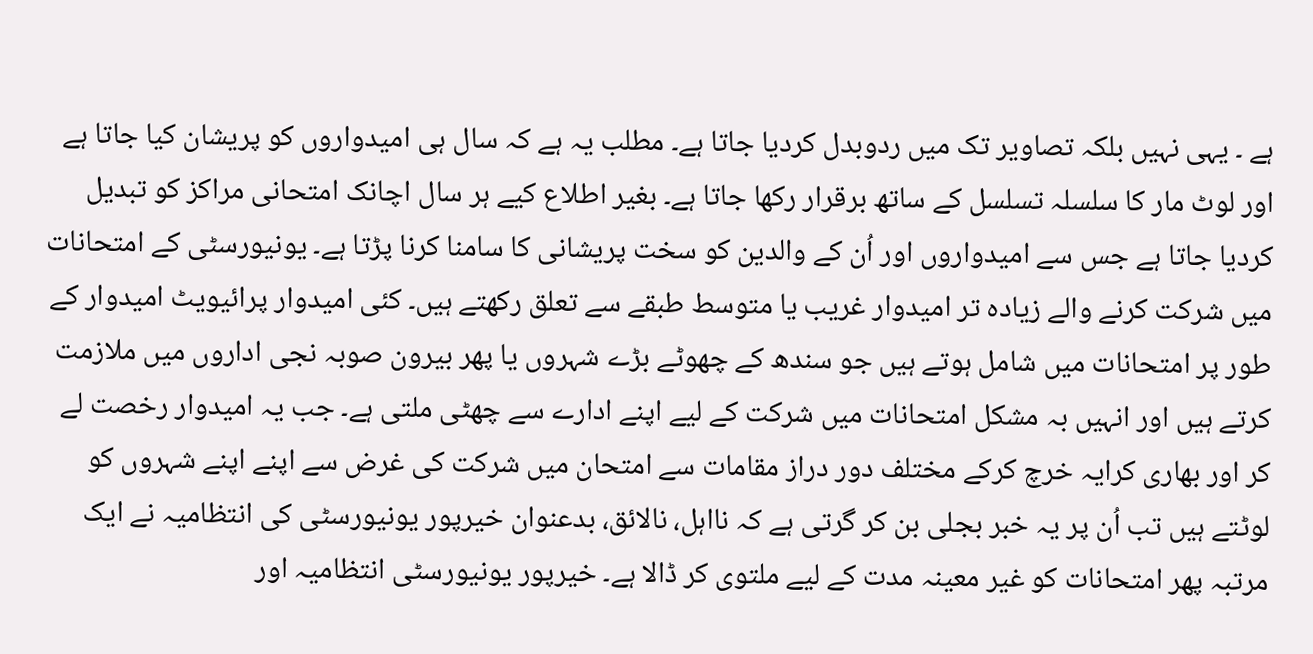ہے ۔ یہی نہیں بلکہ تصاویر تک میں ردوبدل کردیا جاتا ہے۔ مطلب یہ ہے کہ سال ہی امیدواروں کو پریشان کیا جاتا ہے اور لوٹ مار کا سلسلہ تسلسل کے ساتھ برقرار رکھا جاتا ہے۔ بغیر اطلاع کیے ہر سال اچانک امتحانی مراکز کو تبدیل کردیا جاتا ہے جس سے امیدواروں اور اُن کے والدین کو سخت پریشانی کا سامنا کرنا پڑتا ہے۔ یونیورسٹی کے امتحانات میں شرکت کرنے والے زیادہ تر امیدوار غریب یا متوسط طبقے سے تعلق رکھتے ہیں۔ کئی امیدوار پرائیویٹ امیدوار کے طور پر امتحانات میں شامل ہوتے ہیں جو سندھ کے چھوٹے بڑے شہروں یا پھر بیرون صوبہ نجی اداروں میں ملازمت کرتے ہیں اور انہیں بہ مشکل امتحانات میں شرکت کے لیے اپنے ادارے سے چھٹی ملتی ہے۔ جب یہ امیدوار رخصت لے کر اور بھاری کرایہ خرچ کرکے مختلف دور دراز مقامات سے امتحان میں شرکت کی غرض سے اپنے اپنے شہروں کو لوٹتے ہیں تب اُن پر یہ خبر بجلی بن کر گرتی ہے کہ نااہل، نالائق، بدعنوان خیرپور یونیورسٹی کی انتظامیہ نے ایک مرتبہ پھر امتحانات کو غیر معینہ مدت کے لیے ملتوی کر ڈالا ہے۔ خیرپور یونیورسٹی انتظامیہ اور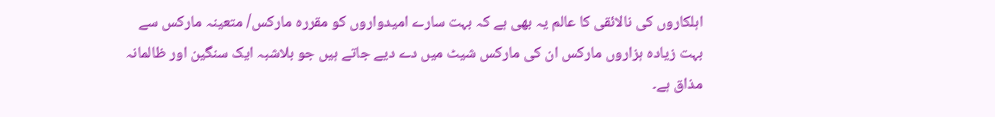اہلکاروں کی نالائقی کا عالم یہ بھی ہے کہ بہت سارے امیدواروں کو مقررہ مارکس/ متعینہ مارکس سے بہت زیادہ ہزاروں مارکس ان کی مارکس شیٹ میں دے دیے جاتے ہیں جو بلاشبہ ایک سنگین اور ظالمانہ مذاق ہے۔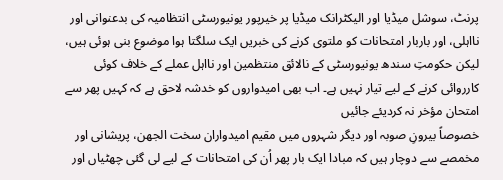پرنٹ، سوشل میڈیا اور الیکٹرانک میڈیا پر خیرپور یونیورسٹی انتظامیہ کی بدعنوانی اور نااہلی، اور باربار امتحانات کو ملتوی کرنے کی خبریں ایک سلگتا ہوا موضوع بنی ہوئی ہیں، لیکن حکومتِ سندھ یونیورسٹی کے نالائق منتظمین اور نااہل عملے کے خلاف کوئی کارروائی کرنے کے لیے تیار نہیں ہے۔ اب بھی امیدواروں کو خدشہ لاحق ہے کہ کہیں پھر سے امتحان مؤخر نہ کردیئے جائیں
خصوصاً بیرونِ صوبہ اور دیگر شہروں میں مقیم امیدواران سخت الجھن، پریشانی اور مخمصے سے دوچار ہیں کہ مبادا ایک بار پھر اُن کی امتحانات کے لیے لی گئی چھٹیاں اور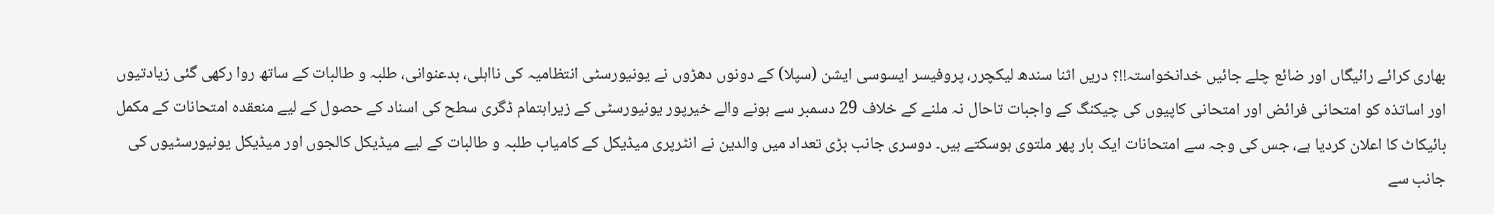بھاری کرائے رائیگاں اور ضائع چلے جائیں خدانخواستہ!!؟ دریں اثنا سندھ لیکچرر، پروفیسر ایسوسی ایشن (سپلا) کے دونوں دھڑوں نے یونیورسٹی انتظامیہ کی نااہلی، بدعنوانی، طلبہ و طالبات کے ساتھ روا رکھی گئی زیادتیوں اور اساتذہ کو امتحانی فرائض اور امتحانی کاپیوں کی چیکنگ کے واجبات تاحال نہ ملنے کے خلاف 29 دسمبر سے ہونے والے خیرپور یونیورسٹی کے زیراہتمام ڈگری سطح کی اسناد کے حصول کے لیے منعقدہ امتحانات کے مکمل بائیکاٹ کا اعلان کردیا ہے، جس کی وجہ سے امتحانات ایک بار پھر ملتوی ہوسکتے ہیں۔ دوسری جانب بڑی تعداد میں والدین نے انٹرپری میڈیکل کے کامیاب طلبہ و طالبات کے لیے میڈیکل کالجوں اور میڈیکل یونیورسٹیوں کی جانب سے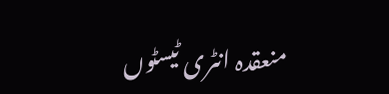منعقدہ انٹری ٹیسٹوں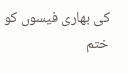کی بھاری فیسوں کو ختم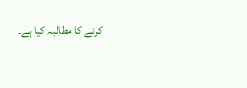کرنے کا مطالبہ کیا ہے۔